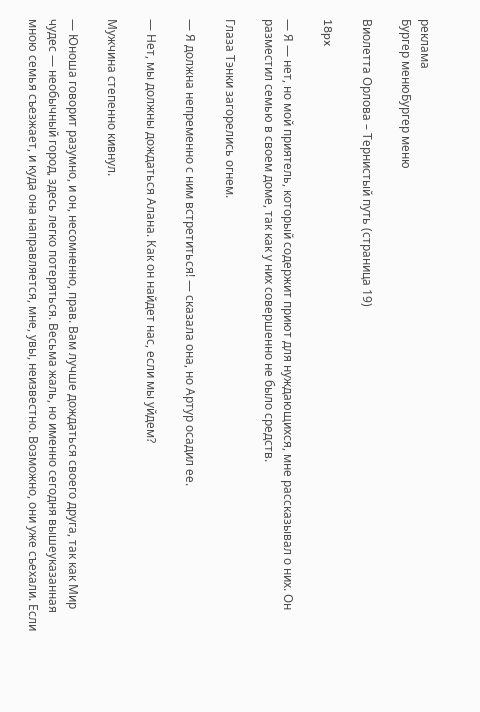реклама
Бургер менюБургер меню

Виолетта Орлова – Тернистый путь (страница 19)

18px

— Я — нет, но мой приятель, который содержит приют для нуждающихся, мне рассказывал о них. Он разместил семью в своем доме, так как у них совершенно не было средств.

Глаза Тэнки загорелись огнем.

— Я должна непременно с ним встретиться! — сказала она, но Артур осадил ее.

— Нет, мы должны дождаться Алана. Как он найдет нас, если мы уйдем?

Мужчина степенно кивнул.

— Юноша говорит разумно, и он, несомненно, прав. Вам лучше дождаться своего друга, так как Мир чудес — необычный город, здесь легко потеряться. Весьма жаль, но именно сегодня вышеуказанная мною семья съезжает, и куда она направляется, мне, увы, неизвестно. Возможно, они уже съехали. Если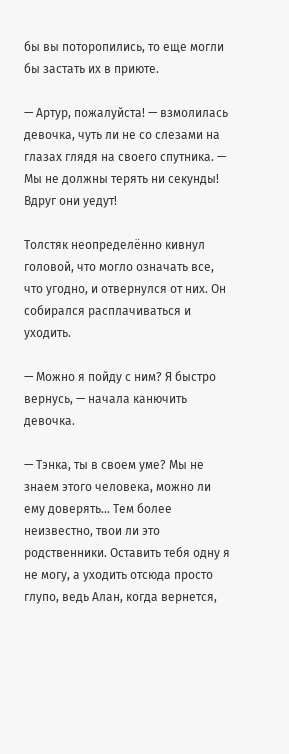бы вы поторопились, то еще могли бы застать их в приюте.

— Артур, пожалуйста! — взмолилась девочка, чуть ли не со слезами на глазах глядя на своего спутника. — Мы не должны терять ни секунды! Вдруг они уедут!

Толстяк неопределённо кивнул головой, что могло означать все, что угодно, и отвернулся от них. Он собирался расплачиваться и уходить.

— Можно я пойду с ним? Я быстро вернусь, — начала канючить девочка.

— Тэнка, ты в своем уме? Мы не знаем этого человека, можно ли ему доверять… Тем более неизвестно, твои ли это родственники. Оставить тебя одну я не могу, а уходить отсюда просто глупо, ведь Алан, когда вернется,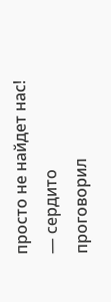просто не найдет нас! — сердито проговорил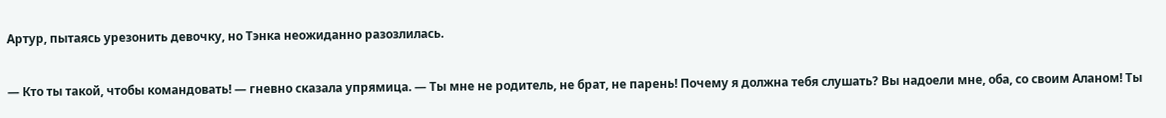Артур, пытаясь урезонить девочку, но Тэнка неожиданно разозлилась.

— Кто ты такой, чтобы командовать! — гневно сказала упрямица. — Ты мне не родитель, не брат, не парень! Почему я должна тебя слушать? Вы надоели мне, оба, со своим Аланом! Ты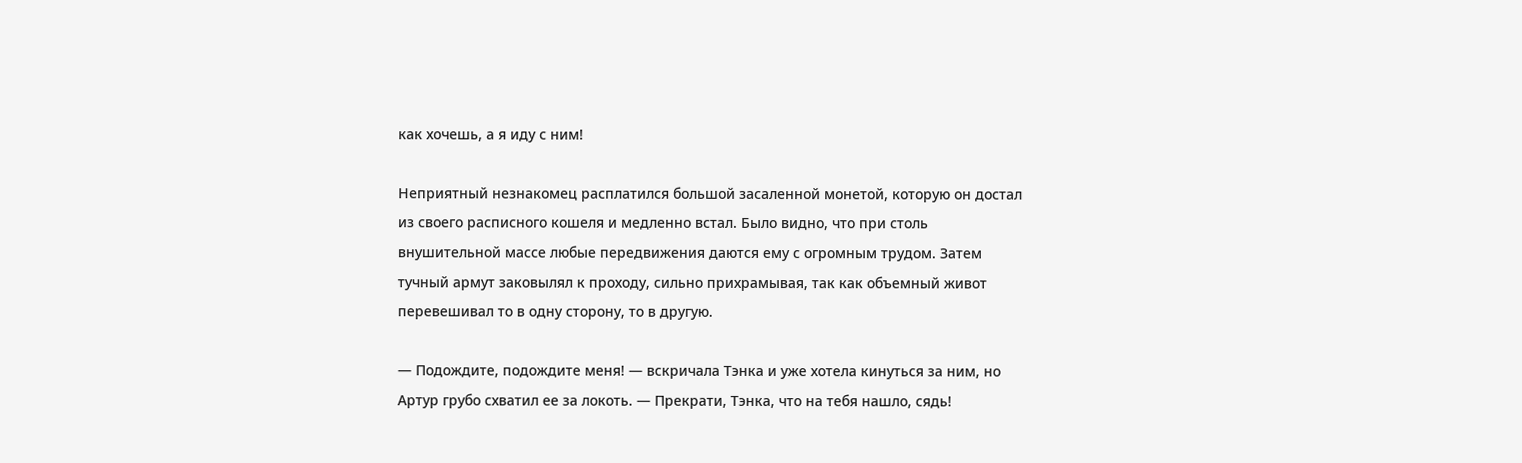как хочешь, а я иду с ним!

Неприятный незнакомец расплатился большой засаленной монетой, которую он достал из своего расписного кошеля и медленно встал. Было видно, что при столь внушительной массе любые передвижения даются ему с огромным трудом. Затем тучный армут заковылял к проходу, сильно прихрамывая, так как объемный живот перевешивал то в одну сторону, то в другую.

— Подождите, подождите меня! — вскричала Тэнка и уже хотела кинуться за ним, но Артур грубо схватил ее за локоть. — Прекрати, Тэнка, что на тебя нашло, сядь!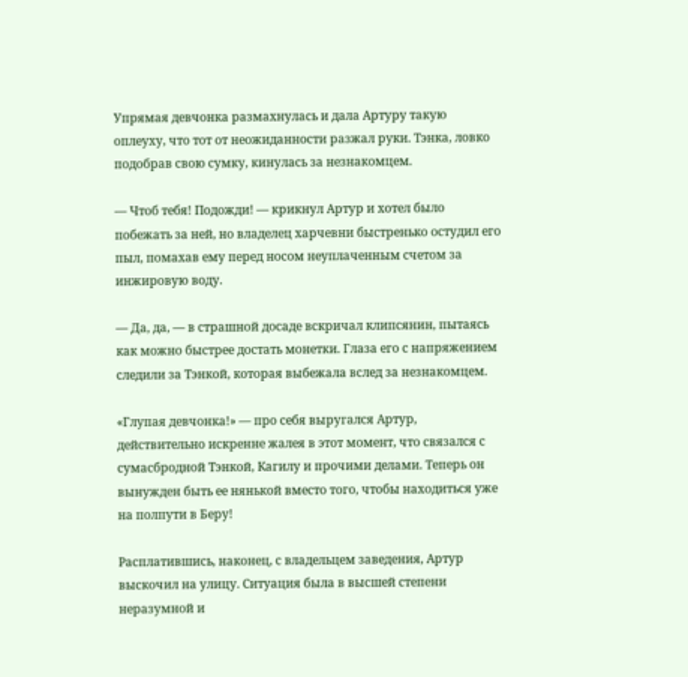Упрямая девчонка размахнулась и дала Артуру такую оплеуху, что тот от неожиданности разжал руки. Тэнка, ловко подобрав свою сумку, кинулась за незнакомцем.

— Чтоб тебя! Подожди! — крикнул Артур и хотел было побежать за ней, но владелец харчевни быстренько остудил его пыл, помахав ему перед носом неуплаченным счетом за инжировую воду.

— Да, да, — в страшной досаде вскричал клипсянин, пытаясь как можно быстрее достать монетки. Глаза его с напряжением следили за Тэнкой, которая выбежала вслед за незнакомцем.

«Глупая девчонка!» — про себя выругался Артур, действительно искренне жалея в этот момент, что связался с сумасбродной Тэнкой, Кагилу и прочими делами. Теперь он вынужден быть ее нянькой вместо того, чтобы находиться уже на полпути в Беру!

Расплатившись, наконец, с владельцем заведения, Артур выскочил на улицу. Ситуация была в высшей степени неразумной и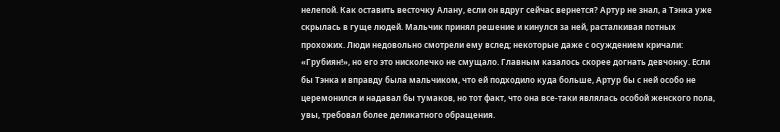нелепой. Как оставить весточку Алану, если он вдруг сейчас вернется? Артур не знал, а Тэнка уже скрылась в гуще людей. Мальчик принял решение и кинулся за ней, расталкивая потных прохожих. Люди недовольно смотрели ему вслед; некоторые даже с осуждением кричали: «Грубиян!», но его это нисколечко не смущало. Главным казалось скорее догнать девчонку. Если бы Тэнка и вправду была мальчиком, что ей подходило куда больше, Артур бы с ней особо не церемонился и надавал бы тумаков, но тот факт, что она все-таки являлась особой женского пола, увы, требовал более деликатного обращения.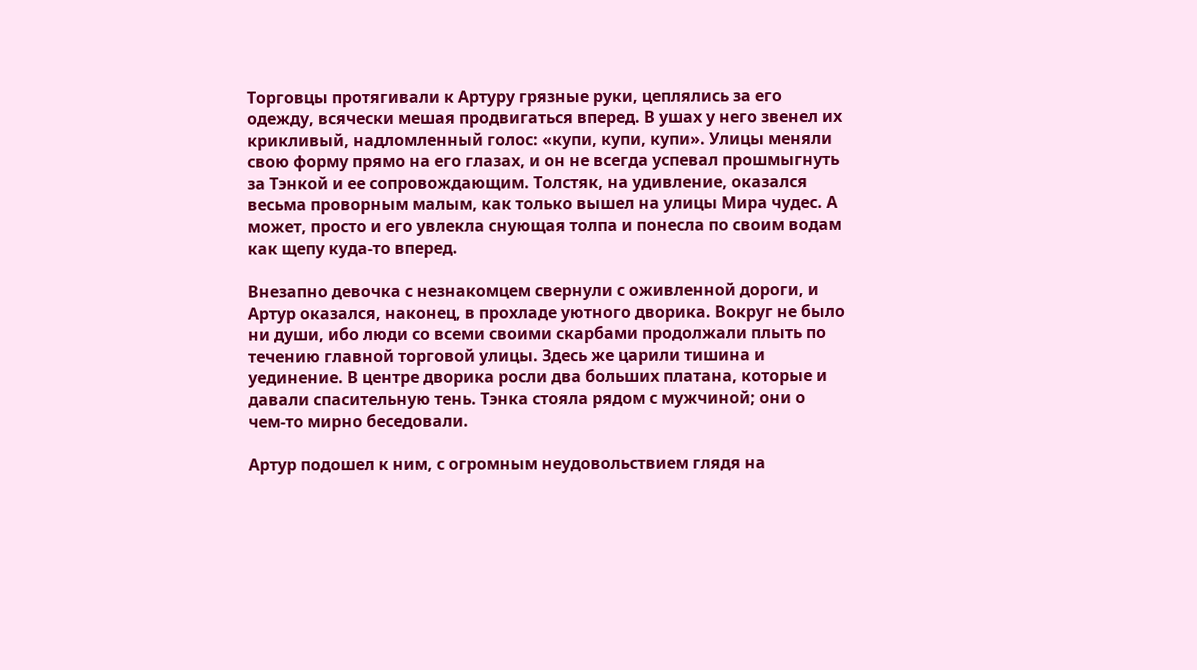Торговцы протягивали к Артуру грязные руки, цеплялись за его одежду, всячески мешая продвигаться вперед. В ушах у него звенел их крикливый, надломленный голос: «купи, купи, купи». Улицы меняли свою форму прямо на его глазах, и он не всегда успевал прошмыгнуть за Тэнкой и ее сопровождающим. Толстяк, на удивление, оказался весьма проворным малым, как только вышел на улицы Мира чудес. А может, просто и его увлекла снующая толпа и понесла по своим водам как щепу куда-то вперед.

Внезапно девочка с незнакомцем свернули с оживленной дороги, и Артур оказался, наконец, в прохладе уютного дворика. Вокруг не было ни души, ибо люди со всеми своими скарбами продолжали плыть по течению главной торговой улицы. Здесь же царили тишина и уединение. В центре дворика росли два больших платана, которые и давали спасительную тень. Тэнка стояла рядом с мужчиной; они о чем-то мирно беседовали.

Артур подошел к ним, с огромным неудовольствием глядя на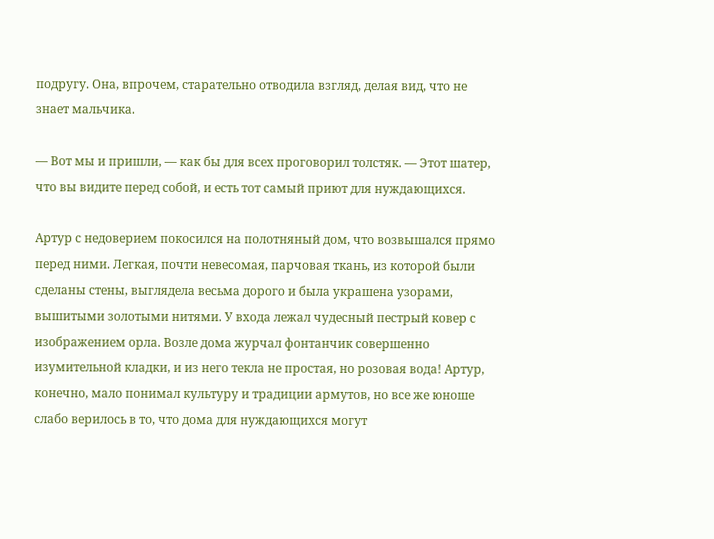подругу. Она, впрочем, старательно отводила взгляд, делая вид, что не знает мальчика.

— Вот мы и пришли, — как бы для всех проговорил толстяк. — Этот шатер, что вы видите перед собой, и есть тот самый приют для нуждающихся.

Артур с недоверием покосился на полотняный дом, что возвышался прямо перед ними. Легкая, почти невесомая, парчовая ткань, из которой были сделаны стены, выглядела весьма дорого и была украшена узорами, вышитыми золотыми нитями. У входа лежал чудесный пестрый ковер с изображением орла. Возле дома журчал фонтанчик совершенно изумительной кладки, и из него текла не простая, но розовая вода! Артур, конечно, мало понимал культуру и традиции армутов, но все же юноше слабо верилось в то, что дома для нуждающихся могут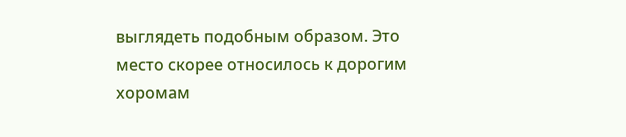выглядеть подобным образом. Это место скорее относилось к дорогим хоромам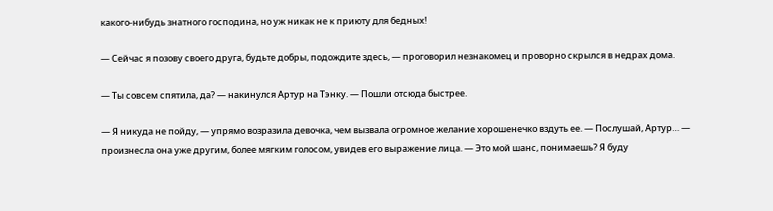какого-нибудь знатного господина, но уж никак не к приюту для бедных!

— Сейчас я позову своего друга, будьте добры, подождите здесь, — проговорил незнакомец и проворно скрылся в недрах дома.

— Ты совсем спятила, да? — накинулся Артур на Тэнку. — Пошли отсюда быстрее.

— Я никуда не пойду, — упрямо возразила девочка, чем вызвала огромное желание хорошенечко вздуть ее. — Послушай, Артур… — произнесла она уже другим, более мягким голосом, увидев его выражение лица. — Это мой шанс, понимаешь? Я буду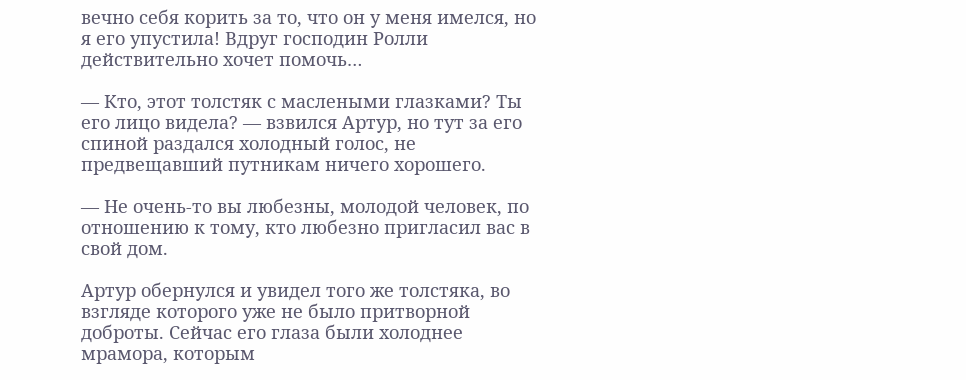вечно себя корить за то, что он у меня имелся, но я его упустила! Вдруг господин Ролли действительно хочет помочь…

— Кто, этот толстяк с маслеными глазками? Ты его лицо видела? — взвился Артур, но тут за его спиной раздался холодный голос, не предвещавший путникам ничего хорошего.

— Не очень-то вы любезны, молодой человек, по отношению к тому, кто любезно пригласил вас в свой дом.

Артур обернулся и увидел того же толстяка, во взгляде которого уже не было притворной доброты. Сейчас его глаза были холоднее мрамора, которым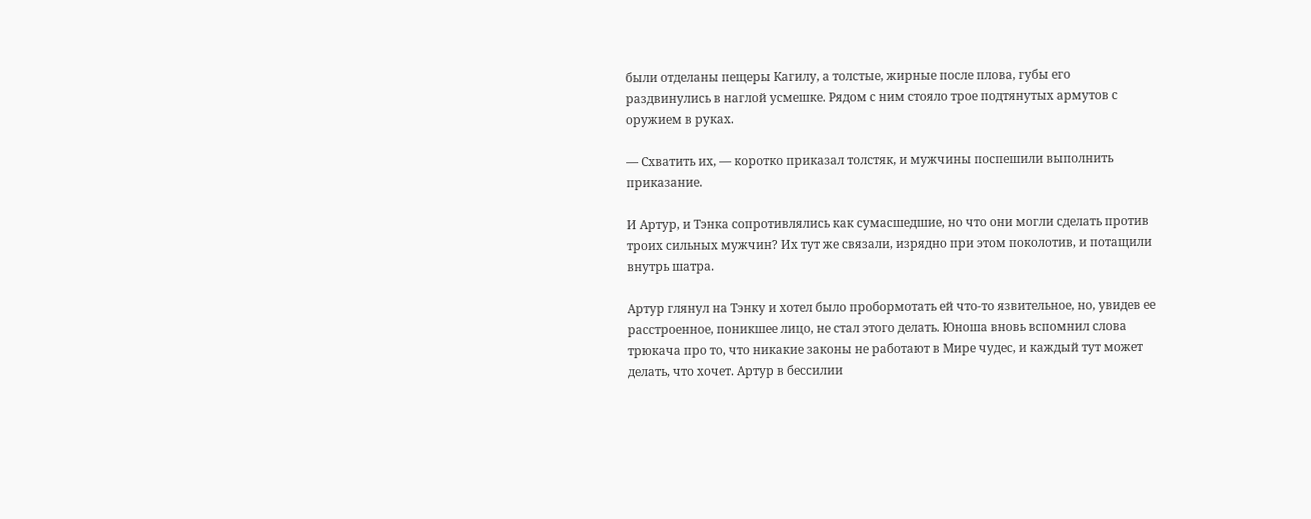были отделаны пещеры Кагилу, а толстые, жирные после плова, губы его раздвинулись в наглой усмешке. Рядом с ним стояло трое подтянутых армутов с оружием в руках.

— Схватить их, — коротко приказал толстяк, и мужчины поспешили выполнить приказание.

И Артур, и Тэнка сопротивлялись как сумасшедшие, но что они могли сделать против троих сильных мужчин? Их тут же связали, изрядно при этом поколотив, и потащили внутрь шатра.

Артур глянул на Тэнку и хотел было пробормотать ей что-то язвительное, но, увидев ее расстроенное, поникшее лицо, не стал этого делать. Юноша вновь вспомнил слова трюкача про то, что никакие законы не работают в Мире чудес, и каждый тут может делать, что хочет. Артур в бессилии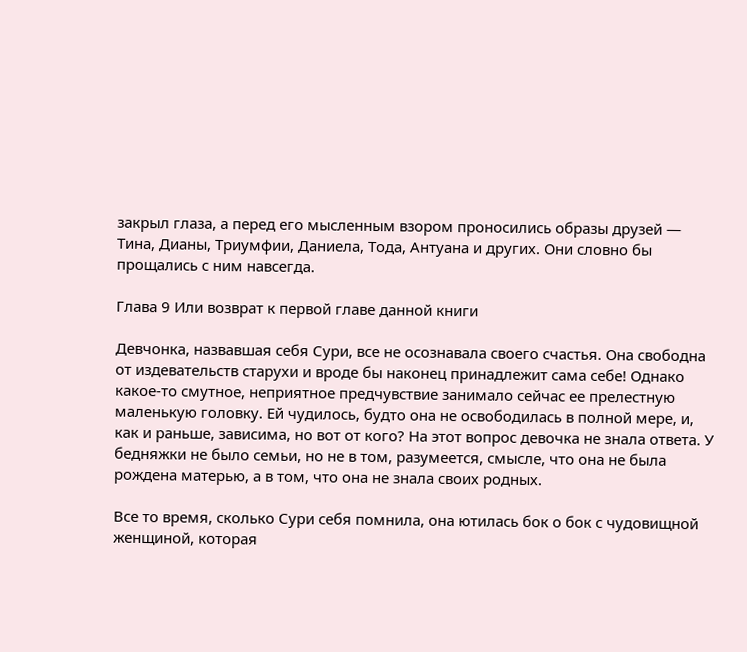закрыл глаза, а перед его мысленным взором проносились образы друзей — Тина, Дианы, Триумфии, Даниела, Тода, Антуана и других. Они словно бы прощались с ним навсегда.

Глава 9 Или возврат к первой главе данной книги

Девчонка, назвавшая себя Сури, все не осознавала своего счастья. Она свободна от издевательств старухи и вроде бы наконец принадлежит сама себе! Однако какое-то смутное, неприятное предчувствие занимало сейчас ее прелестную маленькую головку. Ей чудилось, будто она не освободилась в полной мере, и, как и раньше, зависима, но вот от кого? На этот вопрос девочка не знала ответа. У бедняжки не было семьи, но не в том, разумеется, смысле, что она не была рождена матерью, а в том, что она не знала своих родных.

Все то время, сколько Сури себя помнила, она ютилась бок о бок с чудовищной женщиной, которая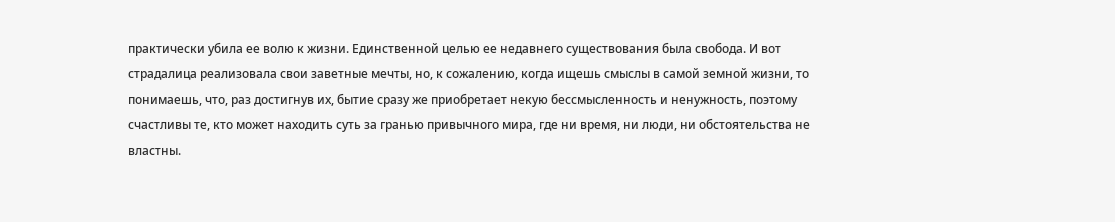практически убила ее волю к жизни. Единственной целью ее недавнего существования была свобода. И вот страдалица реализовала свои заветные мечты, но, к сожалению, когда ищешь смыслы в самой земной жизни, то понимаешь, что, раз достигнув их, бытие сразу же приобретает некую бессмысленность и ненужность, поэтому счастливы те, кто может находить суть за гранью привычного мира, где ни время, ни люди, ни обстоятельства не властны.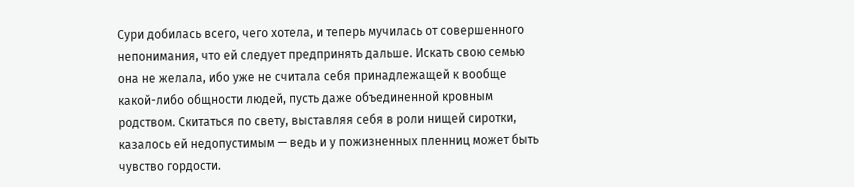Сури добилась всего, чего хотела, и теперь мучилась от совершенного непонимания, что ей следует предпринять дальше. Искать свою семью она не желала, ибо уже не считала себя принадлежащей к вообще какой-либо общности людей, пусть даже объединенной кровным родством. Скитаться по свету, выставляя себя в роли нищей сиротки, казалось ей недопустимым — ведь и у пожизненных пленниц может быть чувство гордости.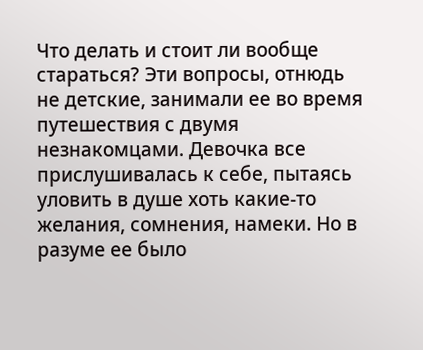Что делать и стоит ли вообще стараться? Эти вопросы, отнюдь не детские, занимали ее во время путешествия с двумя незнакомцами. Девочка все прислушивалась к себе, пытаясь уловить в душе хоть какие-то желания, сомнения, намеки. Но в разуме ее было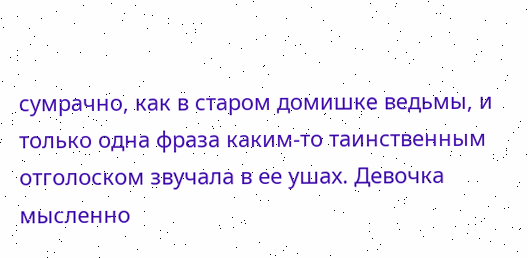сумрачно, как в старом домишке ведьмы, и только одна фраза каким-то таинственным отголоском звучала в ее ушах. Девочка мысленно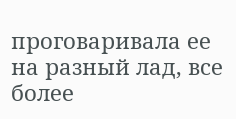проговаривала ее на разный лад, все более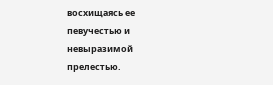восхищаясь ее певучестью и невыразимой прелестью.